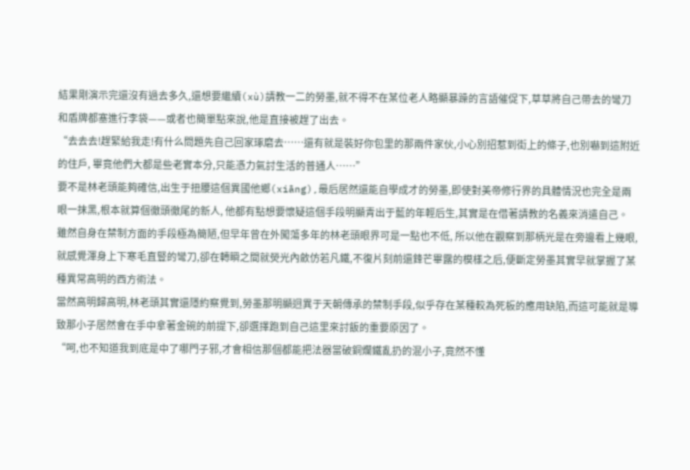結果剛演示完還沒有過去多久,還想要繼續(xù)請教一二的勞墨,就不得不在某位老人略顯暴躁的言語催促下,草草將自己帶去的彎刀和盾牌都塞進行李袋——或者也簡單點來說,他是直接被趕了出去。
“去去去!趕緊給我走!有什么問題先自己回家琢磨去……還有就是裝好你包里的那兩件家伙,小心別招惹到街上的條子,也別嚇到這附近的住戶, 畢竟他們大都是些老實本分,只能憑力氣討生活的普通人……”
要不是林老頭能夠確信,出生于扭腰這個異國他鄉(xiāng),最后居然還能自學成才的勞墨,即使對美帝修行界的具體情況也完全是兩眼一抹黑,根本就算個徹頭徹尾的新人, 他都有點想要懷疑這個手段明顯青出于藍的年輕后生,其實是在借著請教的名義來消遣自己。
雖然自身在禁制方面的手段極為簡陋,但早年曾在外闖蕩多年的林老頭眼界可是一點也不低, 所以他在觀察到那柄光是在旁邊看上幾眼,就感覺渾身上下寒毛直豎的彎刀,卻在轉瞬之間就熒光內斂仿若凡鐵,不復片刻前還鋒芒畢露的模樣之后,便斷定勞墨其實早就掌握了某種異常高明的西方術法。
當然高明歸高明,林老頭其實還隱約察覺到,勞墨那明顯迥異于天朝傳承的禁制手段,似乎存在某種較為死板的應用缺陷,而這可能就是導致那小子居然會在手中拿著金碗的前提下,卻選擇跑到自己這里來討飯的重要原因了。
“呵,也不知道我到底是中了哪門子邪,才會相信那個都能把法器當破銅爛鐵亂扔的混小子,竟然不懂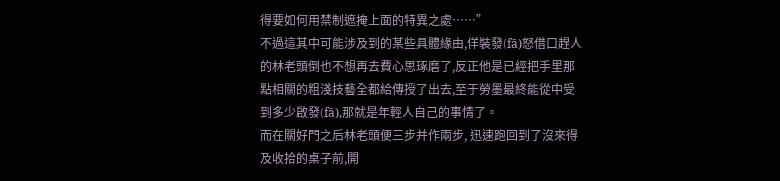得要如何用禁制遮掩上面的特異之處……”
不過這其中可能涉及到的某些具體緣由,佯裝發(fā)怒借口趕人的林老頭倒也不想再去費心思琢磨了,反正他是已經把手里那點相關的粗淺技藝全都給傳授了出去,至于勞墨最終能從中受到多少啟發(fā),那就是年輕人自己的事情了。
而在關好門之后林老頭便三步并作兩步, 迅速跑回到了沒來得及收拾的桌子前,開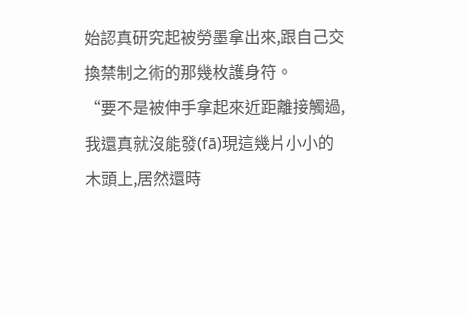始認真研究起被勞墨拿出來,跟自己交換禁制之術的那幾枚護身符。
“要不是被伸手拿起來近距離接觸過,我還真就沒能發(fā)現這幾片小小的木頭上,居然還時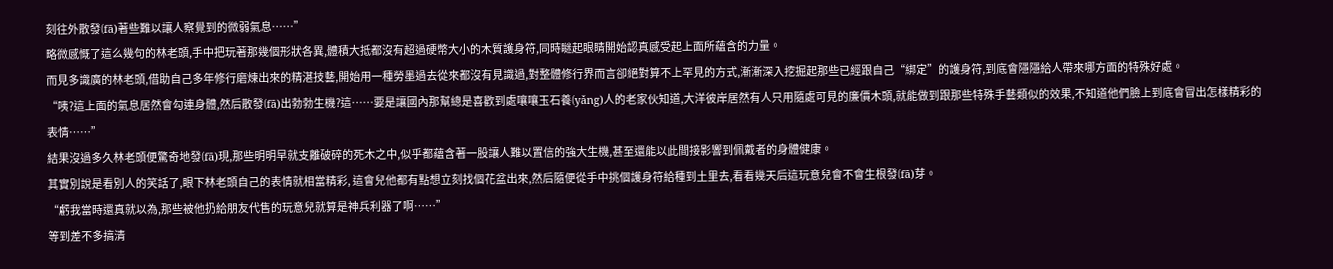刻往外散發(fā)著些難以讓人察覺到的微弱氣息……”
略微感慨了這么幾句的林老頭,手中把玩著那幾個形狀各異,體積大抵都沒有超過硬幣大小的木質護身符,同時瞇起眼睛開始認真感受起上面所蘊含的力量。
而見多識廣的林老頭,借助自己多年修行磨煉出來的精湛技藝,開始用一種勞墨過去從來都沒有見識過,對整體修行界而言卻絕對算不上罕見的方式,漸漸深入挖掘起那些已經跟自己“綁定”的護身符,到底會隱隱給人帶來哪方面的特殊好處。
“咦?這上面的氣息居然會勾連身體,然后散發(fā)出勃勃生機?這……要是讓國內那幫總是喜歡到處嚷嚷玉石養(yǎng)人的老家伙知道,大洋彼岸居然有人只用隨處可見的廉價木頭,就能做到跟那些特殊手藝類似的效果,不知道他們臉上到底會冒出怎樣精彩的表情……”
結果沒過多久林老頭便驚奇地發(fā)現,那些明明早就支離破碎的死木之中,似乎都蘊含著一股讓人難以置信的強大生機,甚至還能以此間接影響到佩戴者的身體健康。
其實別說是看別人的笑話了,眼下林老頭自己的表情就相當精彩, 這會兒他都有點想立刻找個花盆出來,然后隨便從手中挑個護身符給種到土里去,看看幾天后這玩意兒會不會生根發(fā)芽。
“虧我當時還真就以為,那些被他扔給朋友代售的玩意兒就算是神兵利器了啊……”
等到差不多搞清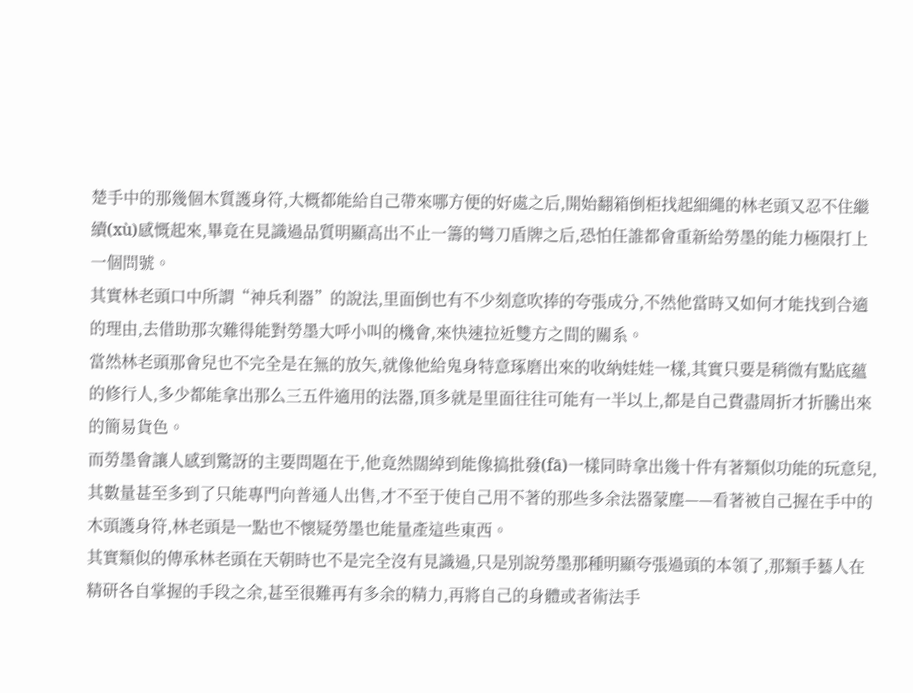楚手中的那幾個木質護身符,大概都能給自己帶來哪方便的好處之后,開始翻箱倒柜找起細繩的林老頭又忍不住繼續(xù)感慨起來,畢竟在見識過品質明顯高出不止一籌的彎刀盾牌之后,恐怕任誰都會重新給勞墨的能力極限打上一個問號。
其實林老頭口中所謂“神兵利器”的說法,里面倒也有不少刻意吹捧的夸張成分,不然他當時又如何才能找到合適的理由,去借助那次難得能對勞墨大呼小叫的機會,來快速拉近雙方之間的關系。
當然林老頭那會兒也不完全是在無的放矢,就像他給鬼身特意琢磨出來的收納娃娃一樣,其實只要是稍微有點底蘊的修行人,多少都能拿出那么三五件適用的法器,頂多就是里面往往可能有一半以上,都是自己費盡周折才折騰出來的簡易貨色。
而勞墨會讓人感到驚訝的主要問題在于,他竟然闊綽到能像搞批發(fā)一樣同時拿出幾十件有著類似功能的玩意兒,其數量甚至多到了只能專門向普通人出售,才不至于使自己用不著的那些多余法器蒙塵——看著被自己握在手中的木頭護身符,林老頭是一點也不懷疑勞墨也能量產這些東西。
其實類似的傳承林老頭在天朝時也不是完全沒有見識過,只是別說勞墨那種明顯夸張過頭的本領了,那類手藝人在精研各自掌握的手段之余,甚至很難再有多余的精力,再將自己的身體或者術法手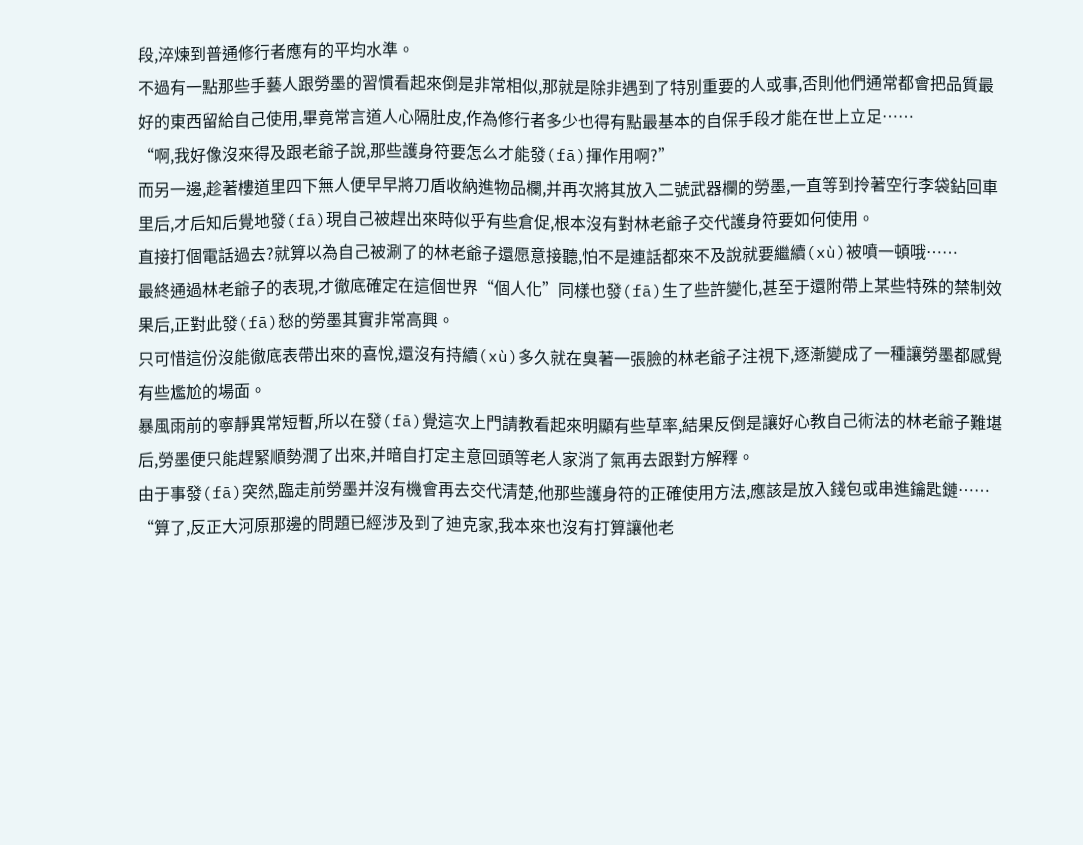段,淬煉到普通修行者應有的平均水準。
不過有一點那些手藝人跟勞墨的習慣看起來倒是非常相似,那就是除非遇到了特別重要的人或事,否則他們通常都會把品質最好的東西留給自己使用,畢竟常言道人心隔肚皮,作為修行者多少也得有點最基本的自保手段才能在世上立足……
“啊,我好像沒來得及跟老爺子說,那些護身符要怎么才能發(fā)揮作用啊?”
而另一邊,趁著樓道里四下無人便早早將刀盾收納進物品欄,并再次將其放入二號武器欄的勞墨,一直等到拎著空行李袋鉆回車里后,才后知后覺地發(fā)現自己被趕出來時似乎有些倉促,根本沒有對林老爺子交代護身符要如何使用。
直接打個電話過去?就算以為自己被涮了的林老爺子還愿意接聽,怕不是連話都來不及說就要繼續(xù)被噴一頓哦……
最終通過林老爺子的表現,才徹底確定在這個世界“個人化”同樣也發(fā)生了些許變化,甚至于還附帶上某些特殊的禁制效果后,正對此發(fā)愁的勞墨其實非常高興。
只可惜這份沒能徹底表帶出來的喜悅,還沒有持續(xù)多久就在臭著一張臉的林老爺子注視下,逐漸變成了一種讓勞墨都感覺有些尷尬的場面。
暴風雨前的寧靜異常短暫,所以在發(fā)覺這次上門請教看起來明顯有些草率,結果反倒是讓好心教自己術法的林老爺子難堪后,勞墨便只能趕緊順勢潤了出來,并暗自打定主意回頭等老人家消了氣再去跟對方解釋。
由于事發(fā)突然,臨走前勞墨并沒有機會再去交代清楚,他那些護身符的正確使用方法,應該是放入錢包或串進鑰匙鏈……
“算了,反正大河原那邊的問題已經涉及到了迪克家,我本來也沒有打算讓他老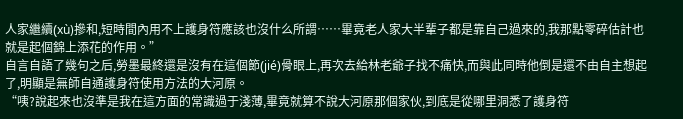人家繼續(xù)摻和,短時間內用不上護身符應該也沒什么所謂……畢竟老人家大半輩子都是靠自己過來的,我那點零碎估計也就是起個錦上添花的作用。”
自言自語了幾句之后,勞墨最終還是沒有在這個節(jié)骨眼上,再次去給林老爺子找不痛快,而與此同時他倒是還不由自主想起了,明顯是無師自通護身符使用方法的大河原。
“咦?說起來也沒準是我在這方面的常識過于淺薄,畢竟就算不說大河原那個家伙,到底是從哪里洞悉了護身符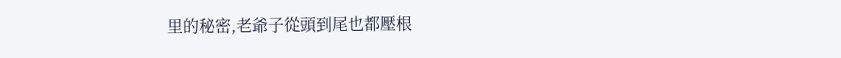里的秘密,老爺子從頭到尾也都壓根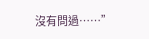沒有問過……”